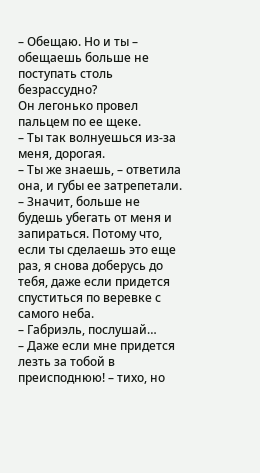– Обещаю. Но и ты – обещаешь больше не поступать столь безрассудно?
Он легонько провел пальцем по ее щеке.
– Ты так волнуешься из-за меня, дорогая.
– Ты же знаешь, – ответила она, и губы ее затрепетали.
– Значит, больше не будешь убегать от меня и запираться. Потому что, если ты сделаешь это еще раз, я снова доберусь до тебя, даже если придется спуститься по веревке с самого неба.
– Габриэль, послушай…
– Даже если мне придется лезть за тобой в преисподнюю! – тихо, но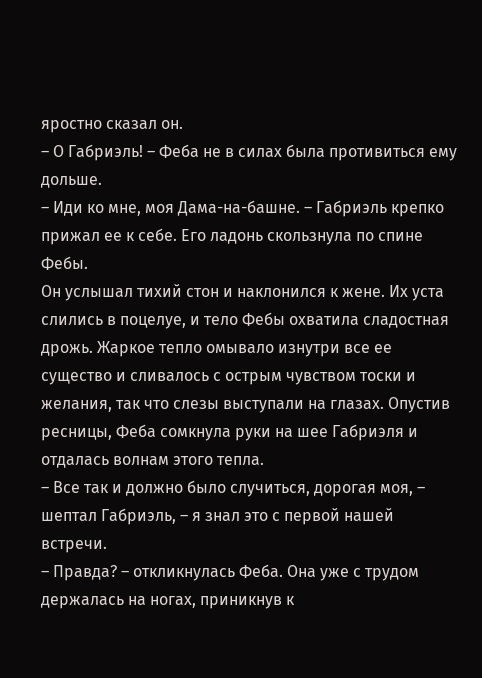яростно сказал он.
– О Габриэль! – Феба не в силах была противиться ему дольше.
– Иди ко мне, моя Дама-на-башне. – Габриэль крепко прижал ее к себе. Его ладонь скользнула по спине Фебы.
Он услышал тихий стон и наклонился к жене. Их уста слились в поцелуе, и тело Фебы охватила сладостная дрожь. Жаркое тепло омывало изнутри все ее существо и сливалось с острым чувством тоски и желания, так что слезы выступали на глазах. Опустив ресницы, Феба сомкнула руки на шее Габриэля и отдалась волнам этого тепла.
– Все так и должно было случиться, дорогая моя, – шептал Габриэль, – я знал это с первой нашей встречи.
– Правда? – откликнулась Феба. Она уже с трудом держалась на ногах, приникнув к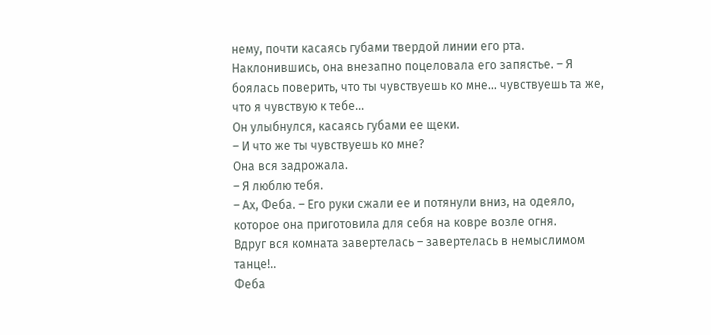нему, почти касаясь губами твердой линии его рта. Наклонившись, она внезапно поцеловала его запястье. – Я боялась поверить, что ты чувствуешь ко мне… чувствуешь та же, что я чувствую к тебе…
Он улыбнулся, касаясь губами ее щеки.
– И что же ты чувствуешь ко мне?
Она вся задрожала.
– Я люблю тебя.
– Ах, Феба. – Его руки сжали ее и потянули вниз, на одеяло, которое она приготовила для себя на ковре возле огня.
Вдруг вся комната завертелась – завертелась в немыслимом танце!..
Феба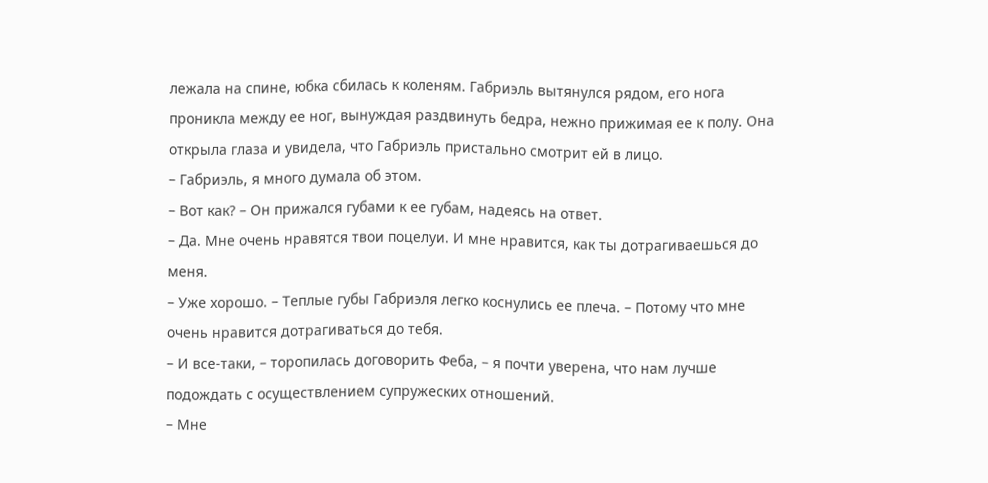лежала на спине, юбка сбилась к коленям. Габриэль вытянулся рядом, его нога проникла между ее ног, вынуждая раздвинуть бедра, нежно прижимая ее к полу. Она открыла глаза и увидела, что Габриэль пристально смотрит ей в лицо.
– Габриэль, я много думала об этом.
– Вот как? – Он прижался губами к ее губам, надеясь на ответ.
– Да. Мне очень нравятся твои поцелуи. И мне нравится, как ты дотрагиваешься до меня.
– Уже хорошо. – Теплые губы Габриэля легко коснулись ее плеча. – Потому что мне очень нравится дотрагиваться до тебя.
– И все-таки, – торопилась договорить Феба, – я почти уверена, что нам лучше подождать с осуществлением супружеских отношений.
– Мне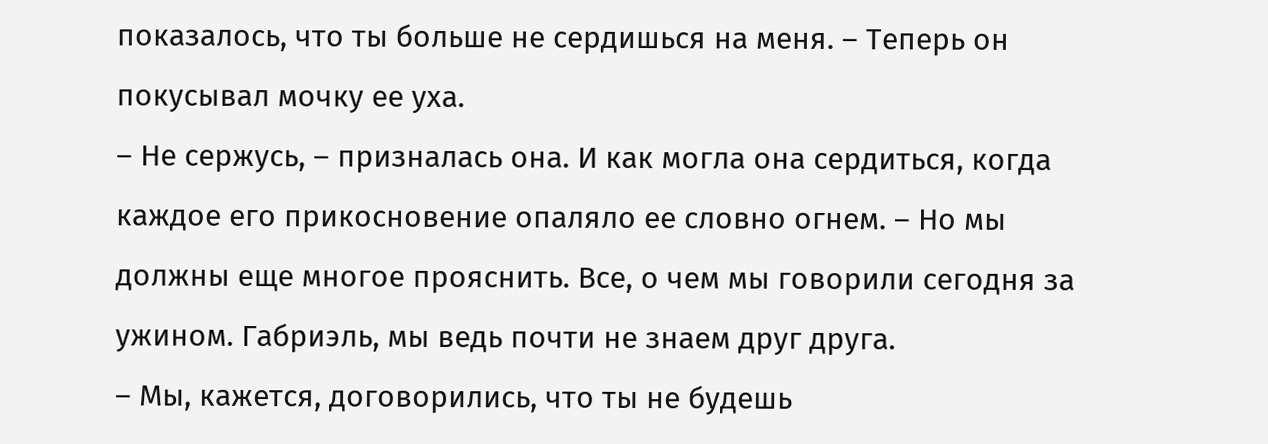показалось, что ты больше не сердишься на меня. – Теперь он покусывал мочку ее уха.
– Не сержусь, – призналась она. И как могла она сердиться, когда каждое его прикосновение опаляло ее словно огнем. – Но мы должны еще многое прояснить. Все, о чем мы говорили сегодня за ужином. Габриэль, мы ведь почти не знаем друг друга.
– Мы, кажется, договорились, что ты не будешь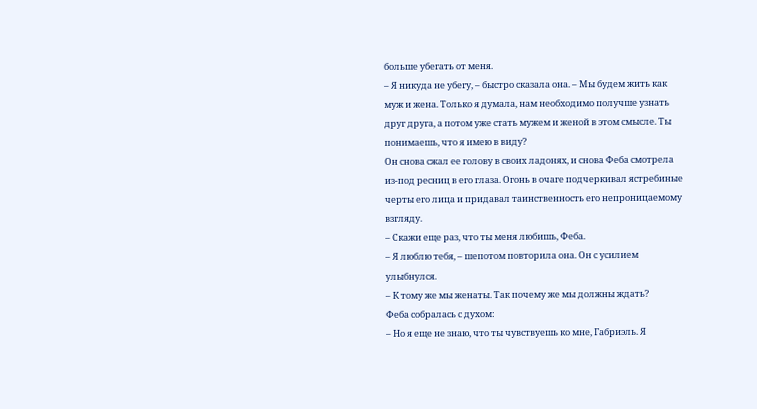больше убегать от меня.
– Я никуда не убегу, – быстро сказала она. – Мы будем жить как муж и жена. Только я думала, нам необходимо получше узнать друг друга, а потом уже стать мужем и женой в этом смысле. Ты понимаешь, что я имею в виду?
Он снова сжал ее голову в своих ладонях, и снова Феба смотрела из-под ресниц в его глаза. Огонь в очаге подчеркивал ястребиные черты его лица и придавал таинственность его непроницаемому взгляду.
– Скажи еще раз, что ты меня любишь, Феба.
– Я люблю тебя, – шепотом повторила она. Он с усилием улыбнулся.
– К тому же мы женаты. Так почему же мы должны ждать?
Феба собралась с духом:
– Но я еще не знаю, что ты чувствуешь ко мне, Габриэль. Я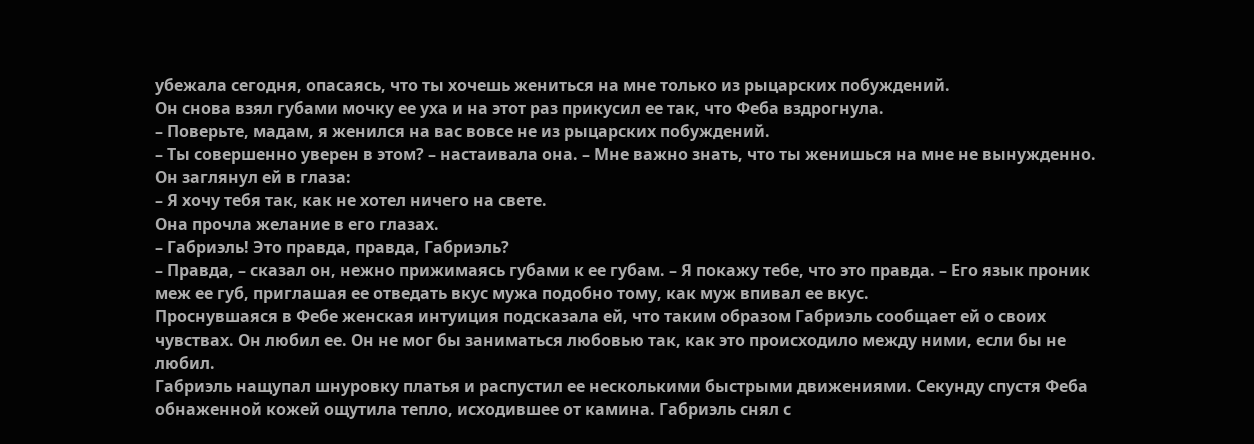убежала сегодня, опасаясь, что ты хочешь жениться на мне только из рыцарских побуждений.
Он снова взял губами мочку ее уха и на этот раз прикусил ее так, что Феба вздрогнула.
– Поверьте, мадам, я женился на вас вовсе не из рыцарских побуждений.
– Ты совершенно уверен в этом? – настаивала она. – Мне важно знать, что ты женишься на мне не вынужденно.
Он заглянул ей в глаза:
– Я хочу тебя так, как не хотел ничего на свете.
Она прочла желание в его глазах.
– Габриэль! Это правда, правда, Габриэль?
– Правда, – сказал он, нежно прижимаясь губами к ее губам. – Я покажу тебе, что это правда. – Его язык проник меж ее губ, приглашая ее отведать вкус мужа подобно тому, как муж впивал ее вкус.
Проснувшаяся в Фебе женская интуиция подсказала ей, что таким образом Габриэль сообщает ей о своих чувствах. Он любил ее. Он не мог бы заниматься любовью так, как это происходило между ними, если бы не любил.
Габриэль нащупал шнуровку платья и распустил ее несколькими быстрыми движениями. Секунду спустя Феба обнаженной кожей ощутила тепло, исходившее от камина. Габриэль снял с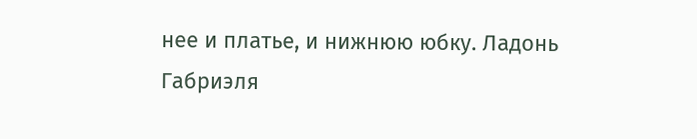нее и платье, и нижнюю юбку. Ладонь Габриэля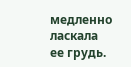медленно ласкала ее грудь.